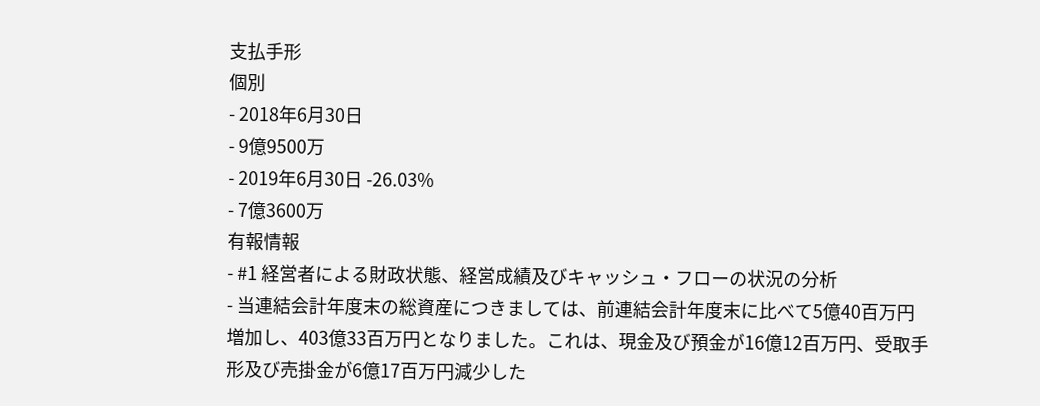支払手形
個別
- 2018年6月30日
- 9億9500万
- 2019年6月30日 -26.03%
- 7億3600万
有報情報
- #1 経営者による財政状態、経営成績及びキャッシュ・フローの状況の分析
- 当連結会計年度末の総資産につきましては、前連結会計年度末に比べて5億40百万円増加し、403億33百万円となりました。これは、現金及び預金が16億12百万円、受取手形及び売掛金が6億17百万円減少した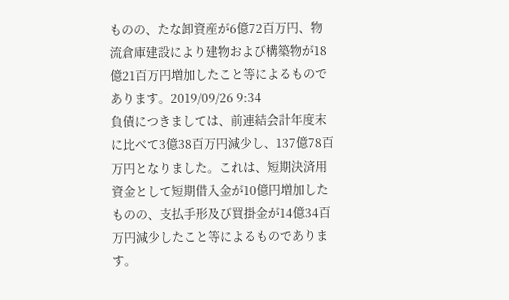ものの、たな卸資産が6億72百万円、物流倉庫建設により建物および構築物が18億21百万円増加したこと等によるものであります。2019/09/26 9:34
負債につきましては、前連結会計年度末に比べて3億38百万円減少し、137億78百万円となりました。これは、短期決済用資金として短期借入金が10億円増加したものの、支払手形及び買掛金が14億34百万円減少したこと等によるものであります。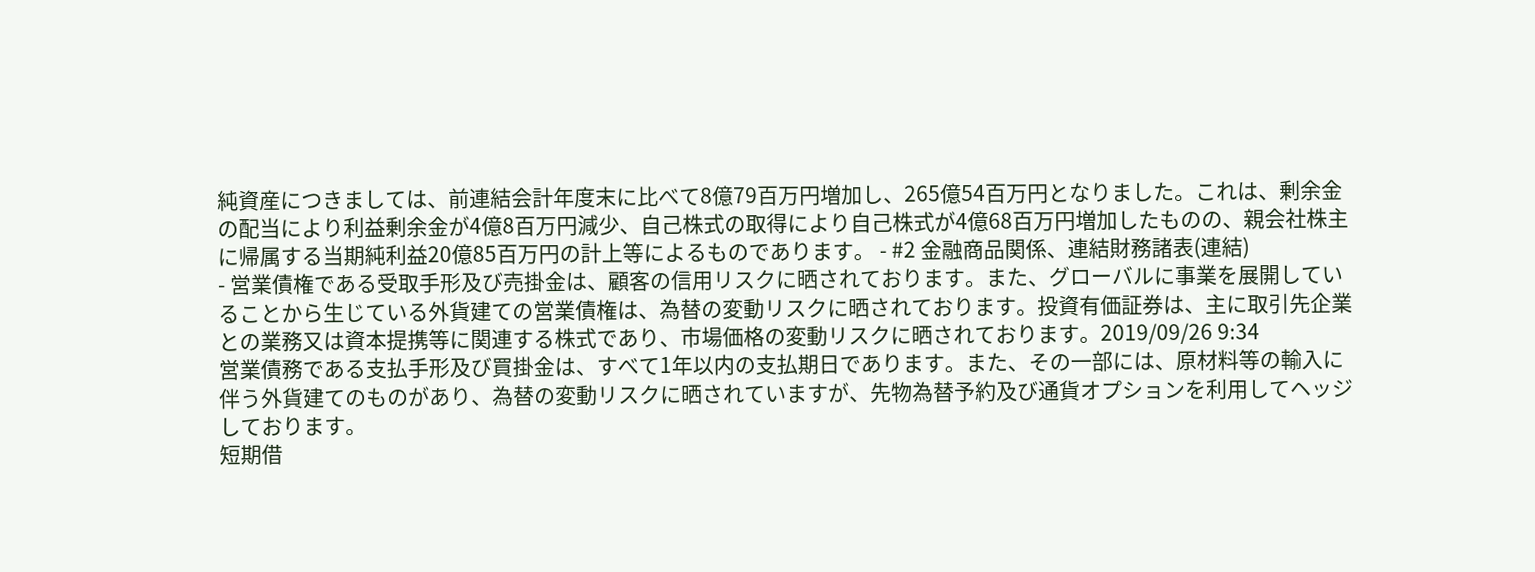純資産につきましては、前連結会計年度末に比べて8億79百万円増加し、265億54百万円となりました。これは、剰余金の配当により利益剰余金が4億8百万円減少、自己株式の取得により自己株式が4億68百万円増加したものの、親会社株主に帰属する当期純利益20億85百万円の計上等によるものであります。 - #2 金融商品関係、連結財務諸表(連結)
- 営業債権である受取手形及び売掛金は、顧客の信用リスクに晒されております。また、グローバルに事業を展開していることから生じている外貨建ての営業債権は、為替の変動リスクに晒されております。投資有価証券は、主に取引先企業との業務又は資本提携等に関連する株式であり、市場価格の変動リスクに晒されております。2019/09/26 9:34
営業債務である支払手形及び買掛金は、すべて1年以内の支払期日であります。また、その一部には、原材料等の輸入に伴う外貨建てのものがあり、為替の変動リスクに晒されていますが、先物為替予約及び通貨オプションを利用してヘッジしております。
短期借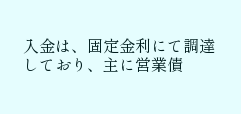入金は、固定金利にて調達しており、主に営業債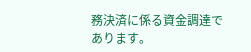務決済に係る資金調達であります。